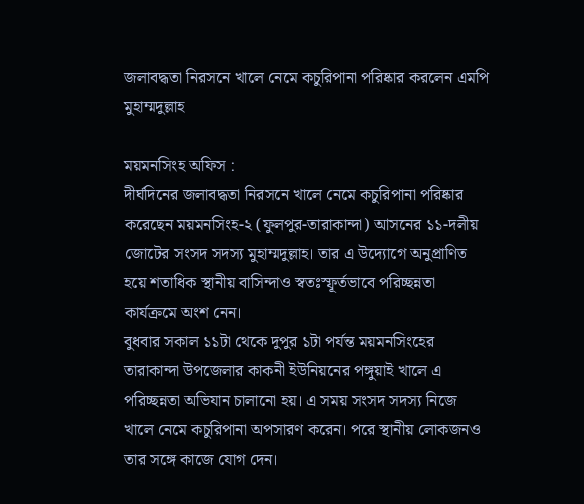জলাবদ্ধতা নিরসনে খালে নেমে কচুরিপানা পরিষ্কার করলেন এমপি মুহাম্মদুল্লাহ

ময়মনসিংহ অ‌ফিস :
দীর্ঘদিনের জলাবদ্ধতা নিরসনে খালে নেমে কচুরিপানা পরিষ্কার করেছেন ময়মনসিংহ-২ (ফুলপুর-তারাকান্দা) আসনের ১১-দলীয় জোটের সংসদ সদস্য মুহাম্মদুল্লাহ। তার এ উদ্যোগে অনুপ্রাণিত হয়ে শতাধিক স্থানীয় বাসিন্দাও স্বতঃস্ফূর্তভাবে পরিচ্ছন্নতা কার্যক্রমে অংশ নেন।
বুধবার সকাল ১১টা থেকে দুপুর ১টা পর্যন্ত ময়মনসিংহের তারাকান্দা উপজেলার কাকনী ইউনিয়নের পঙ্গুয়াই খালে এ পরিচ্ছন্নতা অভিযান চালানো হয়। এ সময় সংসদ সদস্য নিজে খালে নেমে কচুরিপানা অপসারণ করেন। পরে স্থানীয় লোকজনও তার সঙ্গে কাজে যোগ দেন।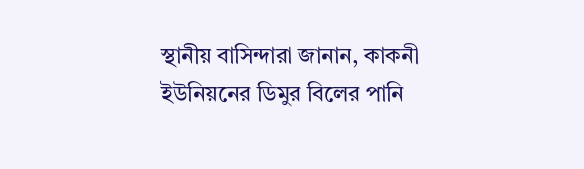স্থানীয় বাসিন্দারা জানান, কাকনী ইউনিয়নের ডিমুর বিলের পানি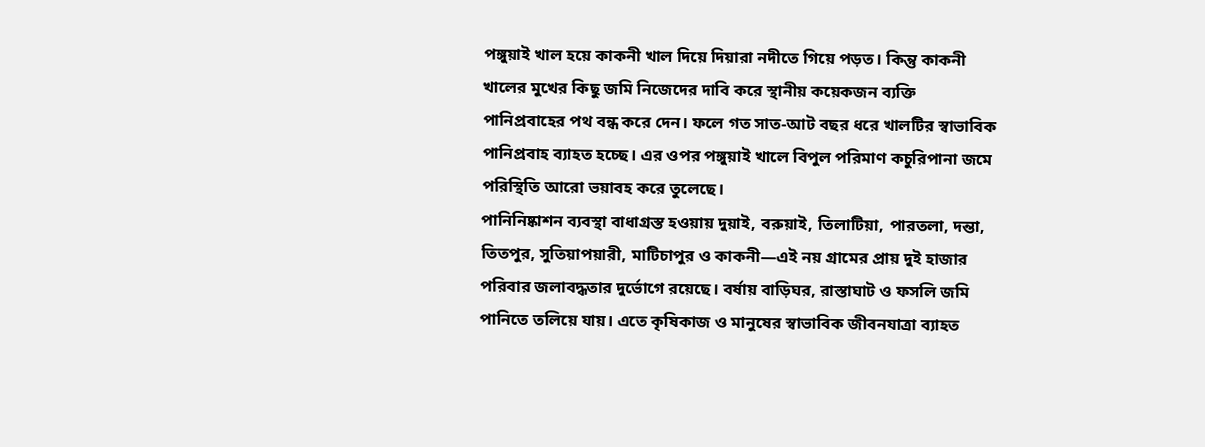পঙ্গুয়াই খাল হয়ে কাকনী খাল দিয়ে দিয়ারা নদীতে গিয়ে পড়ত। কিন্তু কাকনী খালের মুখের কিছু জমি নিজেদের দাবি করে স্থানীয় কয়েকজন ব্যক্তি পানিপ্রবাহের পথ বন্ধ করে দেন। ফলে গত সাত-আট বছর ধরে খালটির স্বাভাবিক পানিপ্রবাহ ব্যাহত হচ্ছে। এর ওপর পঙ্গুয়াই খালে বিপুল পরিমাণ কচুরিপানা জমে পরিস্থিতি আরো ভয়াবহ করে তুলেছে।
পানিনিষ্কাশন ব্যবস্থা বাধাগ্রস্ত হওয়ায় দুয়াই, বরুয়াই, তিলাটিয়া, পারতলা, দন্তা, তিতপুর, সুতিয়াপয়ারী, মাটিচাপুর ও কাকনী—এই নয় গ্রামের প্রায় দুই হাজার পরিবার জলাবদ্ধতার দুর্ভোগে রয়েছে। বর্ষায় বাড়িঘর, রাস্তাঘাট ও ফসলি জমি পানিতে তলিয়ে যায়। এতে কৃষিকাজ ও মানুষের স্বাভাবিক জীবনযাত্রা ব্যাহত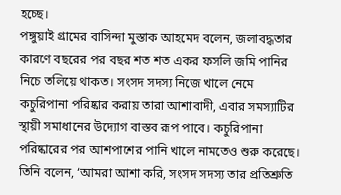হচ্ছে।
পঙ্গুয়াই গ্রামের বাসিন্দা মুস্তাক আহমেদ বলেন, জলাবদ্ধতার কারণে বছরের পর বছর শত শত একর ফসলি জমি পানির নিচে তলিয়ে থাকত। সংসদ সদস্য নিজে খালে নেমে কচুরিপানা পরিষ্কার করায় তারা আশাবাদী, এবার সমস্যাটির স্থায়ী সমাধানের উদ্যোগ বাস্তব রূপ পাবে। কচুরিপানা পরিষ্কারের পর আশপাশের পানি খালে নামতেও শুরু করেছে।
তিনি বলেন, ‘আমরা আশা করি, সংসদ সদস্য তার প্রতিশ্রুতি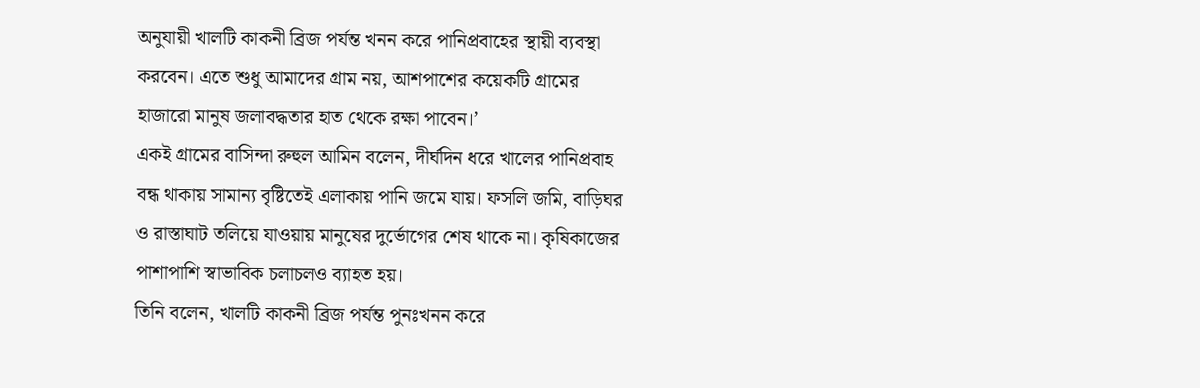অনুযায়ী খালটি কাকনী ব্রিজ পর্যন্ত খনন করে পানিপ্রবাহের স্থায়ী ব্যবস্থা করবেন। এতে শুধু আমাদের গ্রাম নয়, আশপাশের কয়েকটি গ্রামের হাজারো মানুষ জলাবদ্ধতার হাত থেকে রক্ষা পাবেন।’
একই গ্রামের বাসিন্দা রুহুল আমিন বলেন, দীর্ঘদিন ধরে খালের পানিপ্রবাহ বন্ধ থাকায় সামান্য বৃষ্টিতেই এলাকায় পানি জমে যায়। ফসলি জমি, বাড়িঘর ও রাস্তাঘাট তলিয়ে যাওয়ায় মানুষের দুর্ভোগের শেষ থাকে না। কৃষিকাজের পাশাপাশি স্বাভাবিক চলাচলও ব্যাহত হয়।
তিনি বলেন, খালটি কাকনী ব্রিজ পর্যন্ত পুনঃখনন করে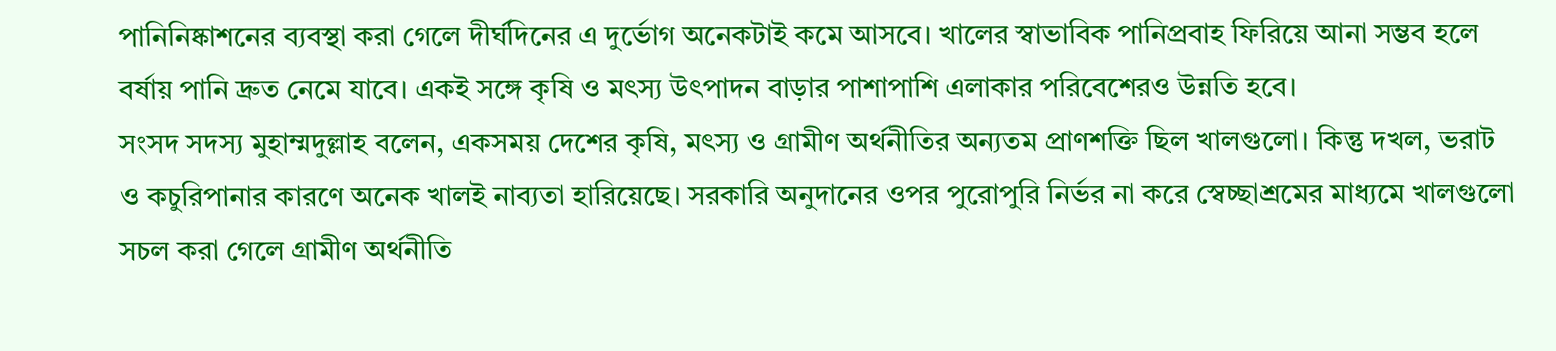পানিনিষ্কাশনের ব্যবস্থা করা গেলে দীর্ঘদিনের এ দুর্ভোগ অনেকটাই কমে আসবে। খালের স্বাভাবিক পানিপ্রবাহ ফিরিয়ে আনা সম্ভব হলে বর্ষায় পানি দ্রুত নেমে যাবে। একই সঙ্গে কৃষি ও মৎস্য উৎপাদন বাড়ার পাশাপাশি এলাকার পরিবেশেরও উন্নতি হবে।
সংসদ সদস্য মুহাম্মদুল্লাহ বলেন, একসময় দেশের কৃষি, মৎস্য ও গ্রামীণ অর্থনীতির অন্যতম প্রাণশক্তি ছিল খালগুলো। কিন্তু দখল, ভরাট ও কচুরিপানার কারণে অনেক খালই নাব্যতা হারিয়েছে। সরকারি অনুদানের ওপর পুরোপুরি নির্ভর না করে স্বেচ্ছাশ্রমের মাধ্যমে খালগুলো সচল করা গেলে গ্রামীণ অর্থনীতি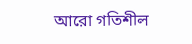আরো গতিশীল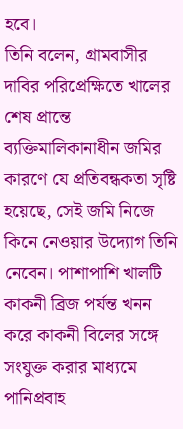হবে।
তিনি বলেন, গ্রামবাসীর দাবির পরিপ্রেক্ষিতে খালের শেষ প্রান্তে ব্যক্তিমালিকানাধীন জমির কারণে যে প্রতিবন্ধকতা সৃষ্টি হয়েছে, সেই জমি নিজে কিনে নেওয়ার উদ্যোগ তিনি নেবেন। পাশাপাশি খালটি কাকনী ব্রিজ পর্যন্ত খনন করে কাকনী বিলের সঙ্গে সংযুক্ত করার মাধ্যমে পানিপ্রবাহ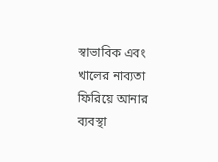স্বাভাবিক এবং খালের নাব্যতা ফিরিয়ে আনার ব্যবস্থা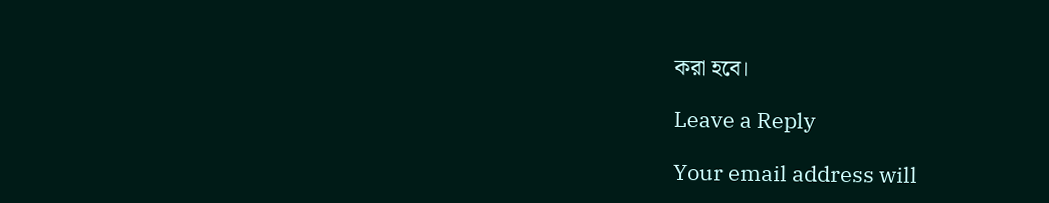করা হবে।

Leave a Reply

Your email address will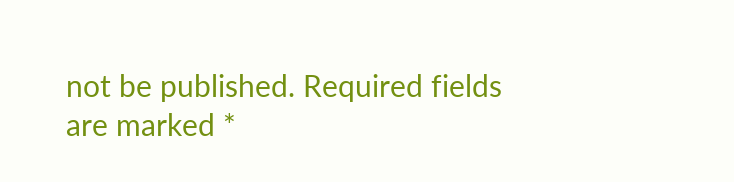not be published. Required fields are marked *